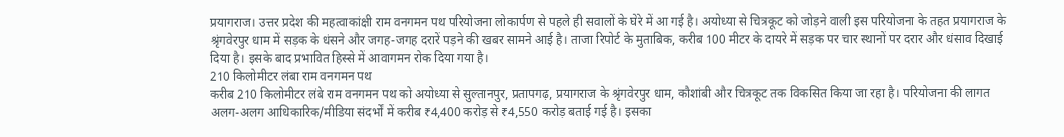प्रयागराज। उत्तर प्रदेश की महत्वाकांक्षी राम वनगमन पथ परियोजना लोकार्पण से पहले ही सवालों के घेरे में आ गई है। अयोध्या से चित्रकूट को जोड़ने वाली इस परियोजना के तहत प्रयागराज के श्रृंगवेरपुर धाम में सड़क के धंसने और जगह-जगह दरारें पड़ने की खबर सामने आई है। ताजा रिपोर्ट के मुताबिक, करीब 100 मीटर के दायरे में सड़क पर चार स्थानों पर दरार और धंसाव दिखाई दिया है। इसके बाद प्रभावित हिस्से में आवागमन रोक दिया गया है।
210 किलोमीटर लंबा राम वनगमन पथ
करीब 210 किलोमीटर लंबे राम वनगमन पथ को अयोध्या से सुल्तानपुर, प्रतापगढ़, प्रयागराज के श्रृंगवेरपुर धाम, कौशांबी और चित्रकूट तक विकसित किया जा रहा है। परियोजना की लागत अलग-अलग आधिकारिक/मीडिया संदर्भों में करीब ₹4,400 करोड़ से ₹4,550 करोड़ बताई गई है। इसका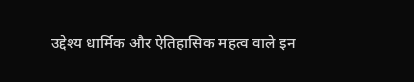उद्देश्य धार्मिक और ऐतिहासिक महत्व वाले इन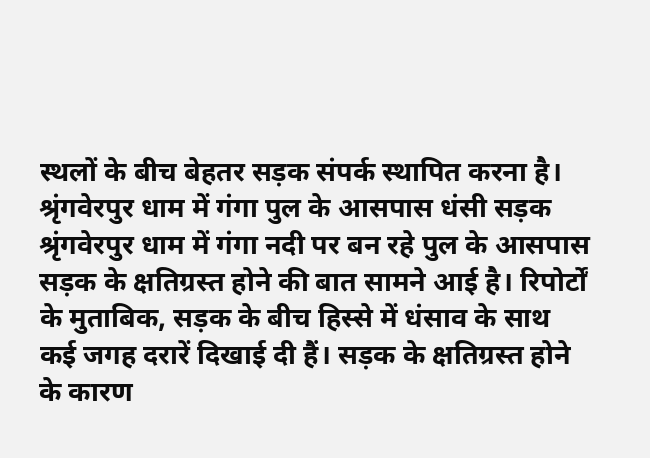स्थलों के बीच बेहतर सड़क संपर्क स्थापित करना है।
श्रृंगवेरपुर धाम में गंगा पुल के आसपास धंसी सड़क
श्रृंगवेरपुर धाम में गंगा नदी पर बन रहे पुल के आसपास सड़क के क्षतिग्रस्त होने की बात सामने आई है। रिपोर्टों के मुताबिक, सड़क के बीच हिस्से में धंसाव के साथ कई जगह दरारें दिखाई दी हैं। सड़क के क्षतिग्रस्त होने के कारण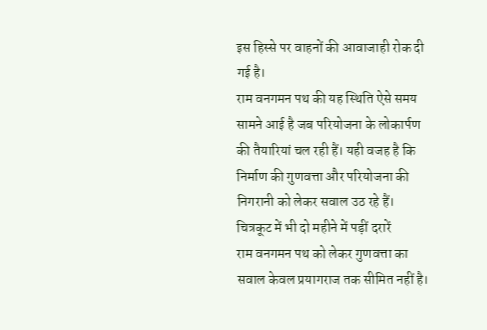इस हिस्से पर वाहनों की आवाजाही रोक दी गई है।
राम वनगमन पथ की यह स्थिति ऐसे समय सामने आई है जब परियोजना के लोकार्पण की तैयारियां चल रही हैं। यही वजह है कि निर्माण की गुणवत्ता और परियोजना की निगरानी को लेकर सवाल उठ रहे हैं।
चित्रकूट में भी दो महीने में पड़ीं दरारें
राम वनगमन पथ को लेकर गुणवत्ता का सवाल केवल प्रयागराज तक सीमित नहीं है।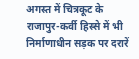अगस्त में चित्रकूट के राजापुर-कर्वी हिस्से में भी निर्माणाधीन सड़क पर दरारें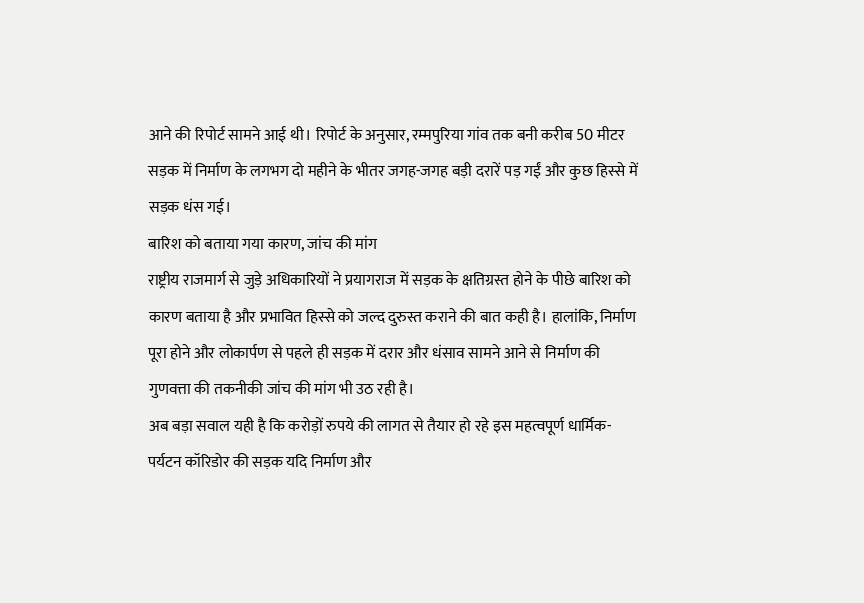आने की रिपोर्ट सामने आई थी। रिपोर्ट के अनुसार, रम्मपुरिया गांव तक बनी करीब 50 मीटर सड़क में निर्माण के लगभग दो महीने के भीतर जगह-जगह बड़ी दरारें पड़ गईं और कुछ हिस्से में सड़क धंस गई।
बारिश को बताया गया कारण, जांच की मांग
राष्ट्रीय राजमार्ग से जुड़े अधिकारियों ने प्रयागराज में सड़क के क्षतिग्रस्त होने के पीछे बारिश को कारण बताया है और प्रभावित हिस्से को जल्द दुरुस्त कराने की बात कही है। हालांकि, निर्माण पूरा होने और लोकार्पण से पहले ही सड़क में दरार और धंसाव सामने आने से निर्माण की गुणवत्ता की तकनीकी जांच की मांग भी उठ रही है।
अब बड़ा सवाल यही है कि करोड़ों रुपये की लागत से तैयार हो रहे इस महत्वपूर्ण धार्मिक-पर्यटन कॉरिडोर की सड़क यदि निर्माण और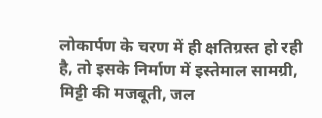लोकार्पण के चरण में ही क्षतिग्रस्त हो रही है, तो इसके निर्माण में इस्तेमाल सामग्री, मिट्टी की मजबूती, जल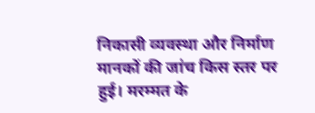निकासी व्यवस्था और निर्माण मानकों की जांच किस स्तर पर हुई। मरम्मत के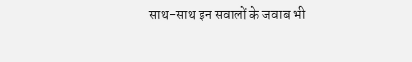साथ-साथ इन सवालों के जवाब भी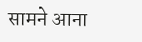सामने आना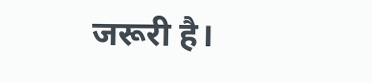जरूरी है।